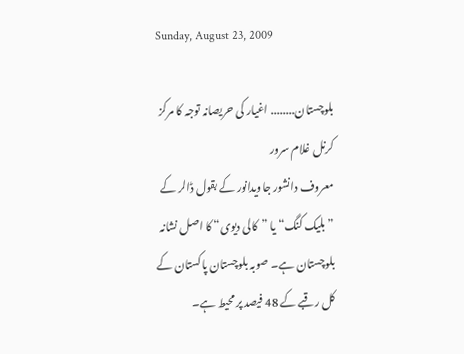Sunday, August 23, 2009

بلوچستان........ اغیار کی حریصانہ توجہ کا مرکز
کرنل غلام سرور
معروف دانشور جاویدانور کے بقول ڈالر کے ”بلیک کنگ“ یا ”کالی دیوی“ کا اصل نشانہ بلوچستان ہے۔ صوبہ بلوچستان پاکستان کے کل رقبے کے 48 فیصد پر محیط ہے۔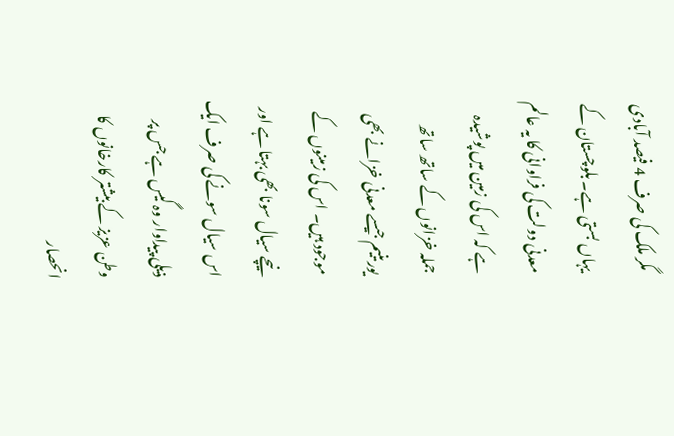مگر ملک کی صرف 4 فیصد آبادی یہاں بستی ہے۔ بلوچستان کے معدنی دولت کی فراوانی کا یہ عالم ہے کہ اس کی زمین میں پوشیدہ جملہ خزانوں کے ساتھ ساتھ یورینیم جیسے معدنی خزانے بھی موجود ہیں۔ اس کی زمینوں کے نیچے سیال سونا بھی بہتا ہے اور اس سیال سونے کی صرف ایک ذیلی پیداوار وہ گیس ہے جس پر وطن عزیز کے بیشتر کارخانوں کا انحصار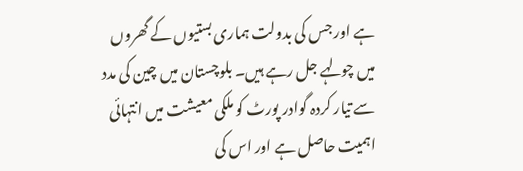ہے اور جس کی بدولت ہماری بستیوں کے گھروں میں چولہے جل رہے ہیں۔ بلوچستان میں چین کی مدد سے تیار کردہ گوادر پورٹ کو ملکی معیشت میں انتہائی اہمیت حاصل ہے اور اس کی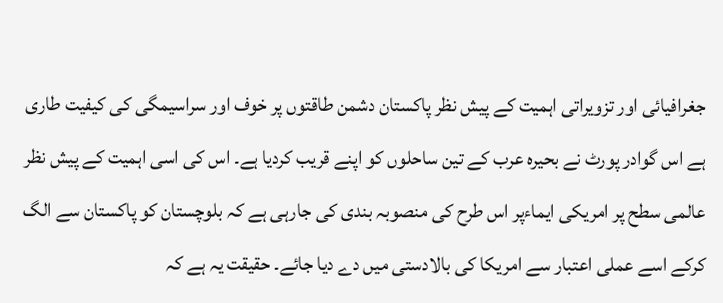جغرافیائی اور تزویراتی اہمیت کے پیش نظر پاکستان دشمن طاقتوں پر خوف اور سراسیمگی کی کیفیت طاری ہے اس گوادر پورٹ نے بحیرہ عرب کے تین ساحلوں کو اپنے قریب کردیا ہے۔ اس کی اسی اہمیت کے پیش نظر عالمی سطح پر امریکی ایماءپر اس طرح کی منصوبہ بندی کی جارہی ہے کہ بلوچستان کو پاکستان سے الگ کرکے اسے عملی اعتبار سے امریکا کی بالادستی میں دے دیا جائے۔ حقیقت یہ ہے کہ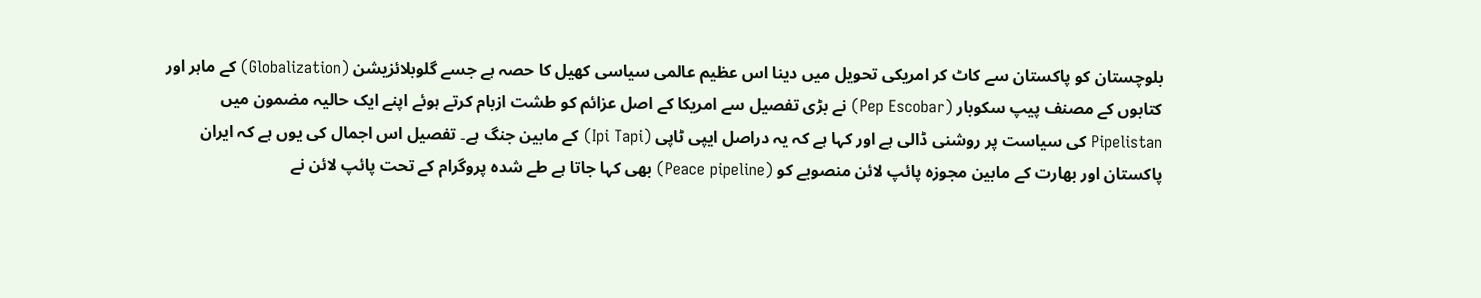بلوچستان کو پاکستان سے کاٹ کر امریکی تحویل میں دینا اس عظیم عالمی سیاسی کھیل کا حصہ ہے جسے گلوبلائزیشن (Globalization) کے ماہر اور کتابوں کے مصنف پیپ سکوبار (Pep Escobar) نے بڑی تفصیل سے امریکا کے اصل عزائم کو طشت ازبام کرتے ہوئے اپنے ایک حالیہ مضمون میں Pipelistan کی سیاست پر روشنی ڈالی ہے اور کہا ہے کہ یہ دراصل ایپی ٹاپی (Ipi Tapi) کے مابین جنگ ہے۔ تفصیل اس اجمال کی یوں ہے کہ ایران پاکستان اور بھارت کے مابین مجوزہ پائپ لائن منصوبے کو (Peace pipeline) بھی کہا جاتا ہے طے شدہ پروگرام کے تحت پائپ لائن نے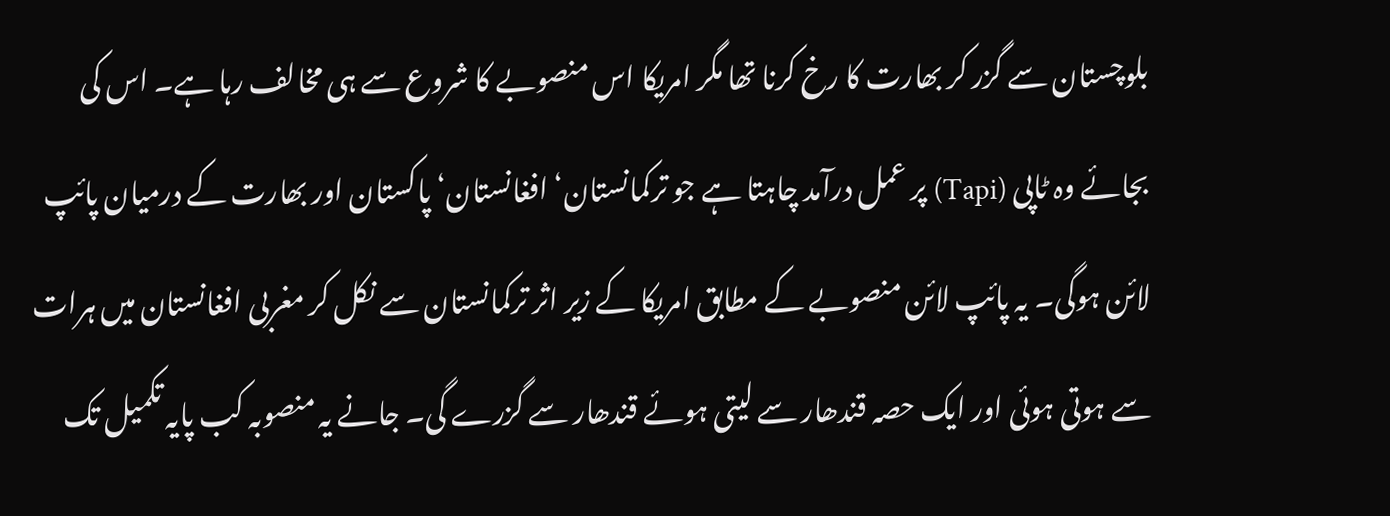بلوچستان سے گزر کر بھارت کا رخ کرنا تھا مگر امریکا اس منصوبے کا شروع سے ہی مخالف رہا ہے۔ اس کی بجائے وہ ٹاپی (Tapi) پر عمل درآمد چاہتا ہے جو ترکمانستان‘ افغانستان‘ پاکستان اور بھارت کے درمیان پائپ لائن ہوگی۔ یہ پائپ لائن منصوبے کے مطابق امریکا کے زیر اثر ترکمانستان سے نکل کر مغربی افغانستان میں ہرات سے ہوتی ہوئی اور ایک حصہ قندھار سے لیتی ہوئے قندھار سے گزرے گی۔ جانے یہ منصوبہ کب پایہ تکمیل تک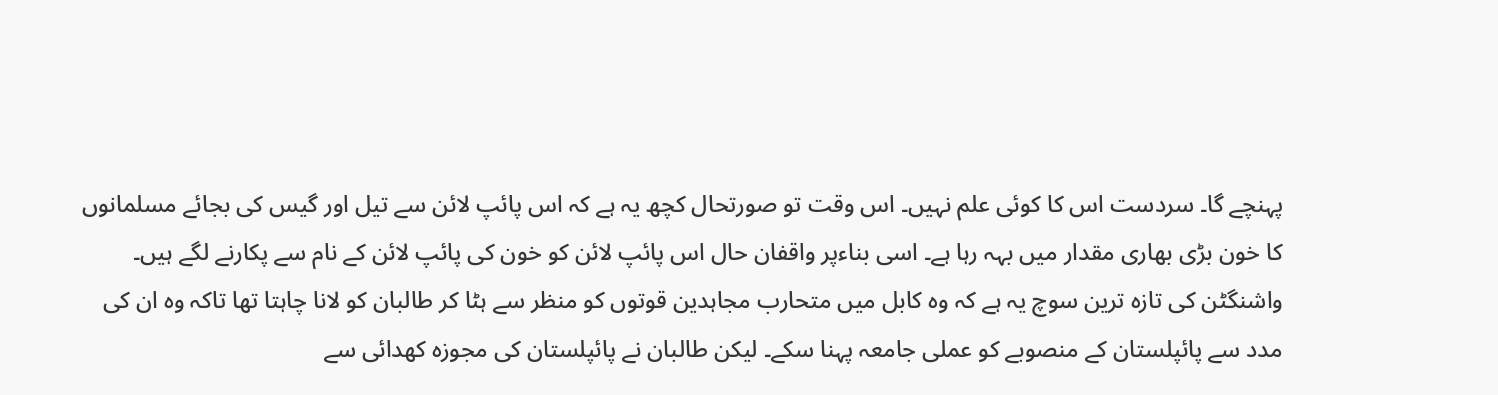پہنچے گا۔ سردست اس کا کوئی علم نہیں۔ اس وقت تو صورتحال کچھ یہ ہے کہ اس پائپ لائن سے تیل اور گیس کی بجائے مسلمانوں کا خون بڑی بھاری مقدار میں بہہ رہا ہے۔ اسی بناءپر واقفان حال اس پائپ لائن کو خون کی پائپ لائن کے نام سے پکارنے لگے ہیں۔ واشنگٹن کی تازہ ترین سوچ یہ ہے کہ وہ کابل میں متحارب مجاہدین قوتوں کو منظر سے ہٹا کر طالبان کو لانا چاہتا تھا تاکہ وہ ان کی مدد سے پائپلستان کے منصوبے کو عملی جامعہ پہنا سکے۔ لیکن طالبان نے پائپلستان کی مجوزہ کھدائی سے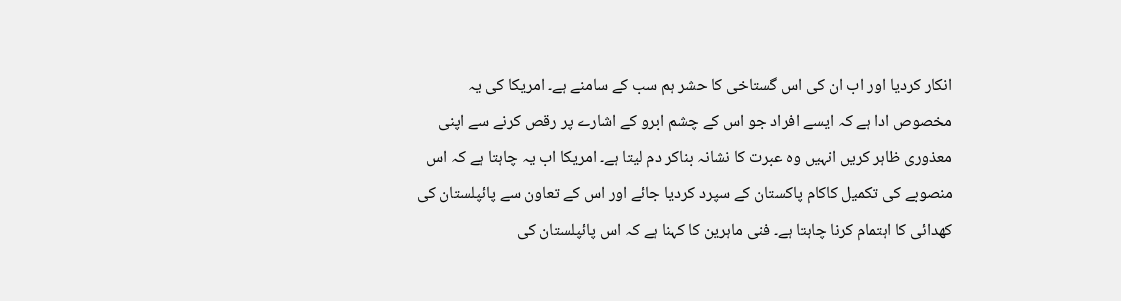انکار کردیا اور اب ان کی اس گستاخی کا حشر ہم سب کے سامنے ہے۔ امریکا کی یہ مخصوص ادا ہے کہ ایسے افراد جو اس کے چشم ابرو کے اشارے پر رقص کرنے سے اپنی معذوری ظاہر کریں انہیں وہ عبرت کا نشانہ بناکر دم لیتا ہے۔ امریکا اب یہ چاہتا ہے کہ اس منصوبے کی تکمیل کاکام پاکستان کے سپرد کردیا جائے اور اس کے تعاون سے پائپلستان کی کھدائی کا اہتمام کرنا چاہتا ہے۔ فنی ماہرین کا کہنا ہے کہ اس پائپلستان کی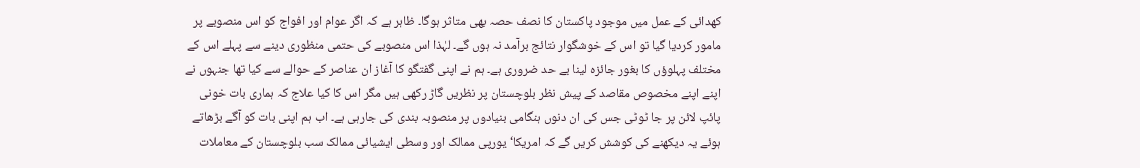کھدائی کے عمل میں موجود پاکستان کا نصف حصہ بھی متاثر ہوگا۔ ظاہر ہے کہ اگر عوام اور افواج کو اس منصوبے پر مامور کردیا گیا تو اس کے خوشگوار نتائج برآمد نہ ہوں گے۔ لہٰذا اس منصوبے کی حتمی منظوری دینے سے پہلے اس کے مختلف پہلوؤں کا بغور جائزہ لینا بے حد ضروری ہے۔ ہم نے اپنی گفتگو کا آغاز ان عناصر کے حوالے سے کیا تھا جنہوں نے اپنے اپنے مخصوص مقاصد کے پیش نظر بلوچستان پر نظریں گاڑ رکھی ہیں مگر اس کا کیا علاج کہ ہماری بات خونی پائپ لائن پر جا ٹوٹی جس کی ان دنوں ہنگامی بنیادوں پر منصوبہ بندی کی جارہی ہے۔ اب ہم اپنی بات کو آگے بڑھاتے ہوئے یہ دیکھنے کی کوشش کریں گے کہ امریکا‘ یورپی ممالک اور وسطی ایشیائی ممالک سب بلوچستان کے معاملات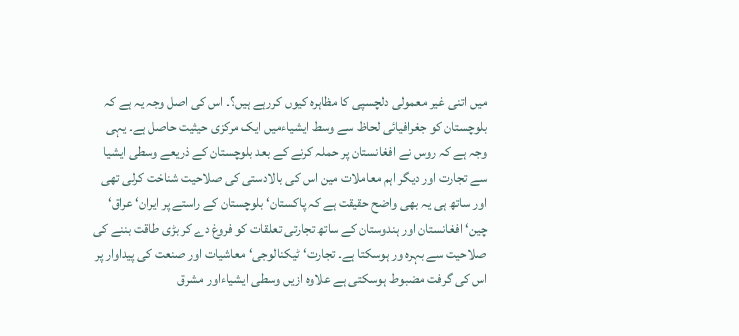میں اتنی غیر معمولی دلچسپی کا مظاہرہ کیوں کررہے ہیں؟۔ اس کی اصل وجہ یہ ہے کہ بلوچستان کو جغرافیائی لحاظ سے وسط ایشیاءمیں ایک مرکزی حیثیت حاصل ہے۔ یہی وجہ ہے کہ روس نے افغانستان پر حملہ کرنے کے بعد بلوچستان کے ذریعے وسطی ایشیا سے تجارت اور دیگر اہم معاملات مین اس کی بالادستی کی صلاحیت شناخت کرلی تھی اور ساتھ ہی یہ بھی واضح حقیقت ہے کہ پاکستان‘ بلوچستان کے راستے پر ایران‘ عراق‘ چین‘ افغانستان اور ہندوستان کے ساتھ تجارتی تعلقات کو فروغ دے کر بڑی طاقت بننے کی صلاحیت سے بہرہ ور ہوسکتا ہے۔ تجارت‘ ٹیکنالوجی‘ معاشیات اور صنعت کی پیداوار پر اس کی گرفت مضبوط ہوسکتی ہے علاوہ ازیں وسطی ایشیاءاور مشرق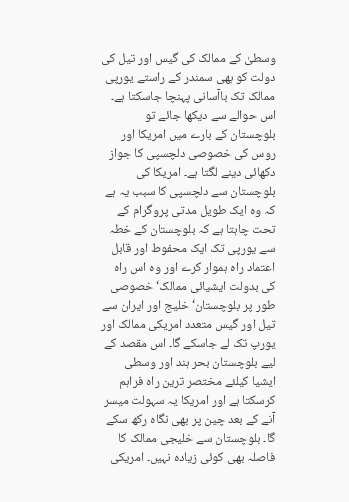وسطیٰ کے ممالک کی گیس اور تیل کی دولت کو بھی سمندر کے راستے یورپی ممالک تک باآسانی پہنچا جاسکتا ہے۔ اس حوالے سے دیکھا جائے تو بلوچستان کے بارے میں امریکا اور روس کی خصوصی دلچسپی کا جواز دکھائی دینے لگتا ہے۔ امریکا کی بلوچستان سے دلچسپی کا سبب یہ ہے کہ وہ ایک طویل مدتی پروگرام کے تحت چاہتا ہے کہ بلوچستان کے خطہ سے یورپی تک ایک محفوط اور قابل اعتماد راہ ہموار کرے اور وہ اس راہ کی بدولت ایشیائی ممالک‘ خصوصی طور پر بلوچستان‘ خلیج اور ایران سے تیل اور گیس متعدد امریکی ممالک اور یورپ تک لے جاسکے گا۔ اس مقصد کے لیے بلوچستان بحر ہند اور وسطی ایشیا کیلئے مختصر ترین راہ فراہم کرسکتا ہے اور امریکا یہ سہولت میسر آنے کے بعد چین پر بھی نگاہ رکھ سکے گا۔ بلوچستان سے خلیجی ممالک کا فاصلہ بھی کوئی زیادہ نہیں۔ امریکی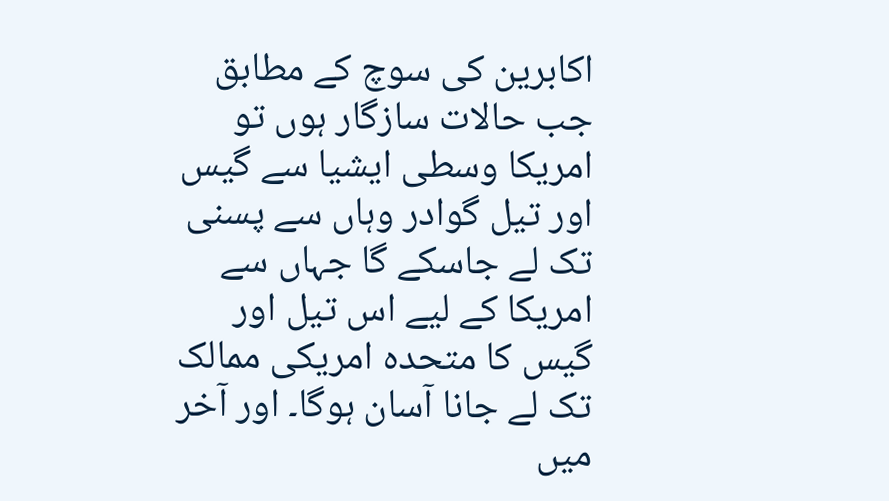اکابرین کی سوچ کے مطابق جب حالات سازگار ہوں تو امریکا وسطی ایشیا سے گیس اور تیل گوادر وہاں سے پسنی تک لے جاسکے گا جہاں سے امریکا کے لیے اس تیل اور گیس کا متحدہ امریکی ممالک تک لے جانا آسان ہوگا۔ اور آخر میں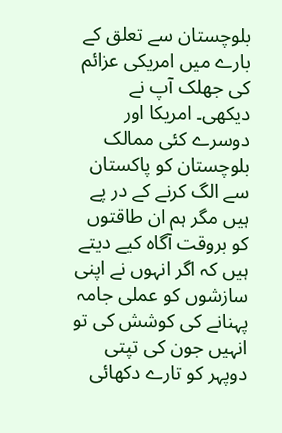بلوچستان سے تعلق کے بارے میں امریکی عزائم کی جھلک آپ نے دیکھی۔ امریکا اور دوسرے کئی ممالک بلوچستان کو پاکستان سے الگ کرنے کے در پے ہیں مگر ہم ان طاقتوں کو بروقت آگاہ کیے دیتے ہیں کہ اگر انہوں نے اپنی سازشوں کو عملی جامہ پہنانے کی کوشش کی تو انہیں جون کی تپتی دوپہر کو تارے دکھائی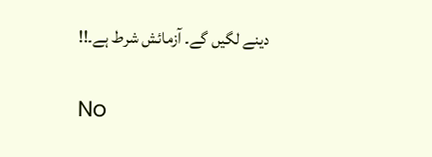دینے لگیں گے۔ آزمائش شرط ہے۔!!

No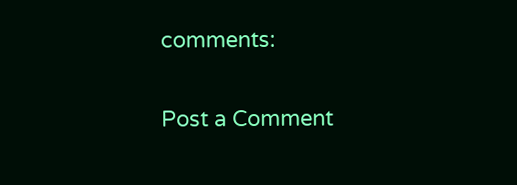comments:

Post a Comment